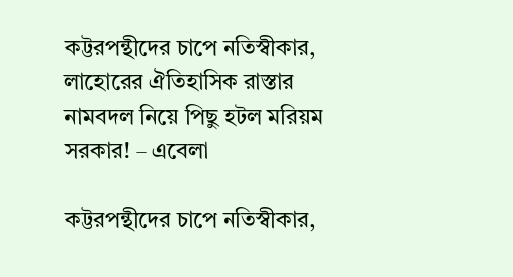কট্টরপন্থীদের চাপে নতিস্বীকার, লাহোরের ঐতিহাসিক রাস্তার নামবদল নিয়ে পিছু হটল মরিয়ম সরকার! – এবেলা

কট্টরপন্থীদের চাপে নতিস্বীকার,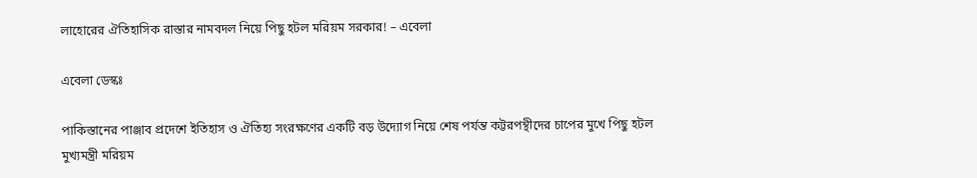লাহোরের ঐতিহাসিক রাস্তার নামবদল নিয়ে পিছু হটল মরিয়ম সরকার! – এবেলা

এবেলা ডেস্কঃ

পাকিস্তানের পাঞ্জাব প্রদেশে ইতিহাস ও ঐতিহ্য সংরক্ষণের একটি বড় উদ্যোগ নিয়ে শেষ পর্যন্ত কট্টরপন্থীদের চাপের মুখে পিছু হটল মুখ্যমন্ত্রী মরিয়ম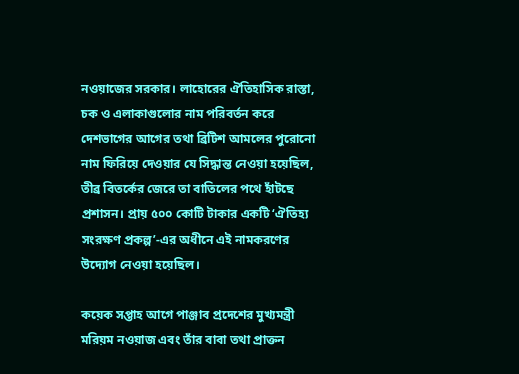নওয়াজের সরকার। লাহোরের ঐতিহাসিক রাস্তা, চক ও এলাকাগুলোর নাম পরিবর্তন করে দেশভাগের আগের তথা ব্রিটিশ আমলের পুরোনো নাম ফিরিয়ে দেওয়ার যে সিদ্ধান্ত নেওয়া হয়েছিল, তীব্র বিতর্কের জেরে তা বাতিলের পথে হাঁটছে প্রশাসন। প্রায় ৫০০ কোটি টাকার একটি ‘ঐতিহ্য সংরক্ষণ প্রকল্প’-এর অধীনে এই নামকরণের উদ্যোগ নেওয়া হয়েছিল।

কয়েক সপ্তাহ আগে পাঞ্জাব প্রদেশের মুখ্যমন্ত্রী মরিয়ম নওয়াজ এবং তাঁর বাবা তথা প্রাক্তন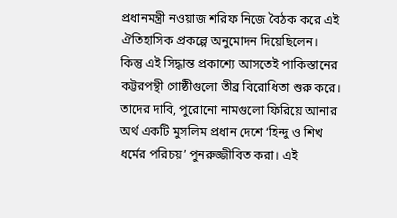প্রধানমন্ত্রী নওয়াজ শরিফ নিজে বৈঠক করে এই ঐতিহাসিক প্রকল্পে অনুমোদন দিয়েছিলেন। কিন্তু এই সিদ্ধান্ত প্রকাশ্যে আসতেই পাকিস্তানের কট্টরপন্থী গোষ্ঠীগুলো তীব্র বিরোধিতা শুরু করে। তাদের দাবি, পুরোনো নামগুলো ফিরিয়ে আনার অর্থ একটি মুসলিম প্রধান দেশে ‘হিন্দু ও শিখ ধর্মের পরিচয়’ পুনরুজ্জীবিত করা। এই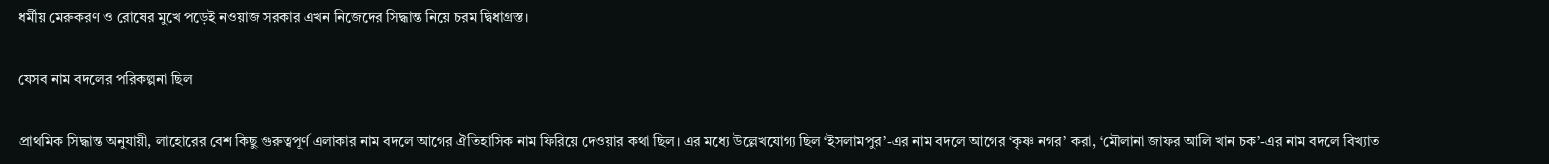ধর্মীয় মেরুকরণ ও রোষের মুখে পড়েই নওয়াজ সরকার এখন নিজেদের সিদ্ধান্ত নিয়ে চরম দ্বিধাগ্রস্ত।

যেসব নাম বদলের পরিকল্পনা ছিল

প্রাথমিক সিদ্ধান্ত অনুযায়ী, লাহোরের বেশ কিছু গুরুত্বপূর্ণ এলাকার নাম বদলে আগের ঐতিহাসিক নাম ফিরিয়ে দেওয়ার কথা ছিল। এর মধ্যে উল্লেখযোগ্য ছিল ‘ইসলামপুর’-এর নাম বদলে আগের ‘কৃষ্ণ নগর’ করা, ‘মৌলানা জাফর আলি খান চক’-এর নাম বদলে বিখ্যাত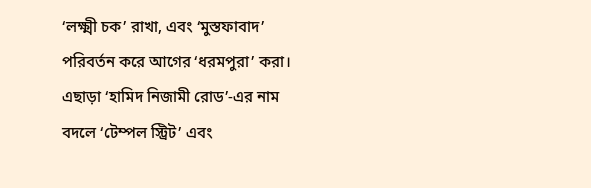‘লক্ষ্মী চক’ রাখা, এবং ‘মুস্তফাবাদ’ পরিবর্তন করে আগের ‘ধরমপুরা’ করা। এছাড়া ‘হামিদ নিজামী রোড’-এর নাম বদলে ‘টেম্পল স্ট্রিট’ এবং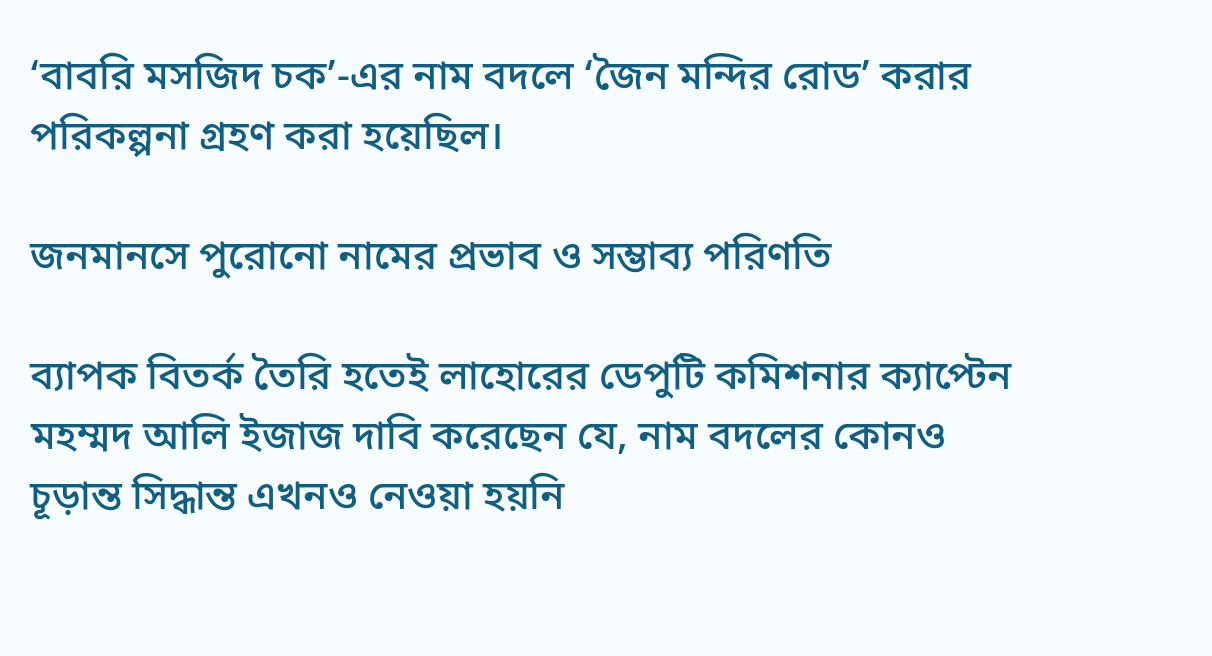‘বাবরি মসজিদ চক’-এর নাম বদলে ‘জৈন মন্দির রোড’ করার পরিকল্পনা গ্রহণ করা হয়েছিল।

জনমানসে পুরোনো নামের প্রভাব ও সম্ভাব্য পরিণতি

ব্যাপক বিতর্ক তৈরি হতেই লাহোরের ডেপুটি কমিশনার ক্যাপ্টেন মহম্মদ আলি ইজাজ দাবি করেছেন যে, নাম বদলের কোনও চূড়ান্ত সিদ্ধান্ত এখনও নেওয়া হয়নি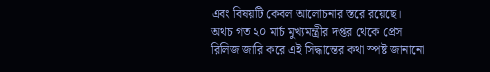এবং বিষয়টি কেবল আলোচনার স্তরে রয়েছে। অথচ গত ২০ মার্চ মুখ্যমন্ত্রীর দপ্তর থেকে প্রেস রিলিজ জারি করে এই সিদ্ধান্তের কথা স্পষ্ট জানানো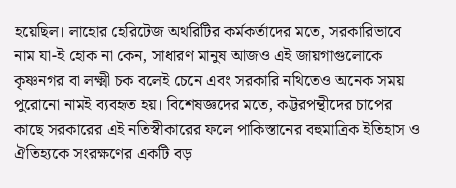হয়েছিল। লাহোর হেরিটেজ অথরিটির কর্মকর্তাদের মতে, সরকারিভাবে নাম যা-ই হোক না কেন, সাধারণ মানুষ আজও এই জায়গাগুলোকে কৃষ্ণনগর বা লক্ষ্মী চক বলেই চেনে এবং সরকারি নথিতেও অনেক সময় পুরোনো নামই ব্যবহৃত হয়। বিশেষজ্ঞদের মতে, কট্টরপন্থীদের চাপের কাছে সরকারের এই নতিস্বীকারের ফলে পাকিস্তানের বহুমাত্রিক ইতিহাস ও ঐতিহ্যকে সংরক্ষণের একটি বড়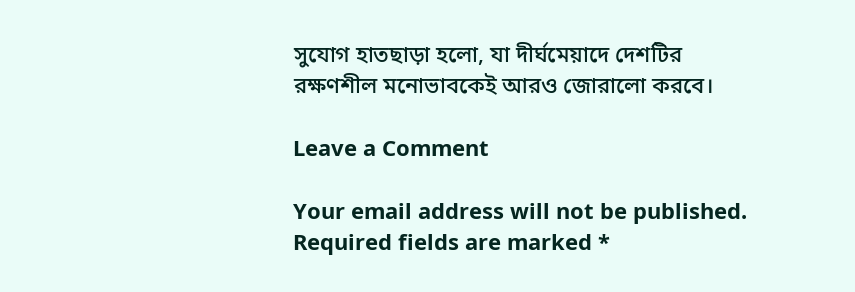সুযোগ হাতছাড়া হলো, যা দীর্ঘমেয়াদে দেশটির রক্ষণশীল মনোভাবকেই আরও জোরালো করবে।

Leave a Comment

Your email address will not be published. Required fields are marked *